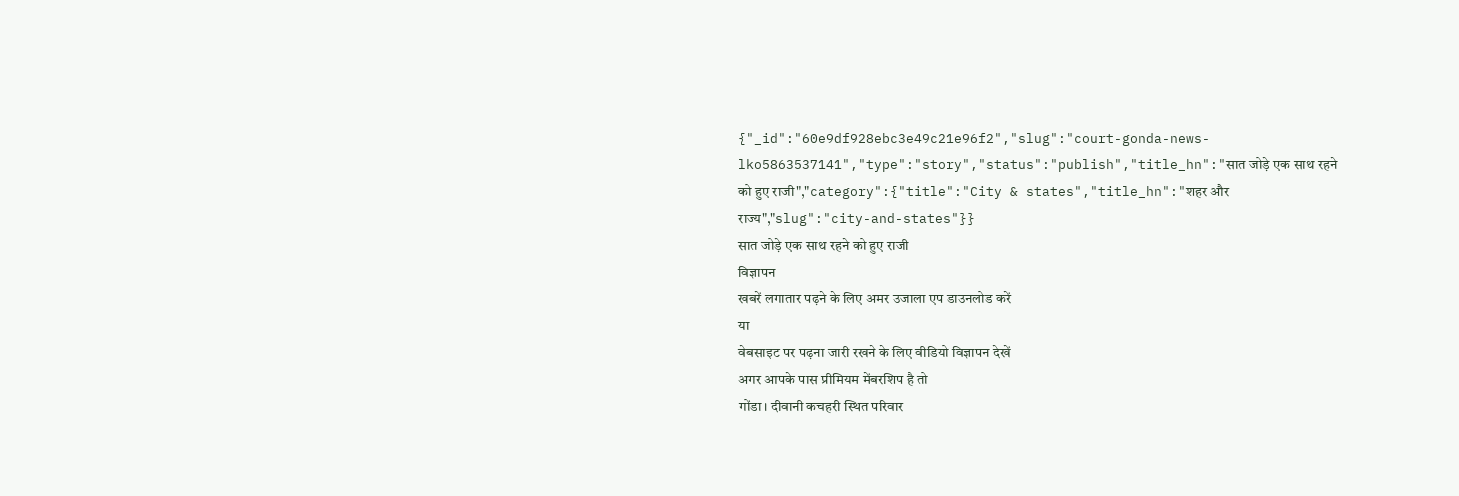{"_id":"60e9df928ebc3e49c21e96f2","slug":"court-gonda-news-lko5863537141","type":"story","status":"publish","title_hn":"सात जोड़े एक साथ रहने को हुए राजी","category":{"title":"City & states","title_hn":"शहर और राज्य","slug":"city-and-states"}}
सात जोड़े एक साथ रहने को हुए राजी
विज्ञापन
खबरें लगातार पढ़ने के लिए अमर उजाला एप डाउनलोड करें
या
वेबसाइट पर पढ़ना जारी रखने के लिए वीडियो विज्ञापन देखें
अगर आपके पास प्रीमियम मेंबरशिप है तो
गोंडा। दीवानी कचहरी स्थित परिवार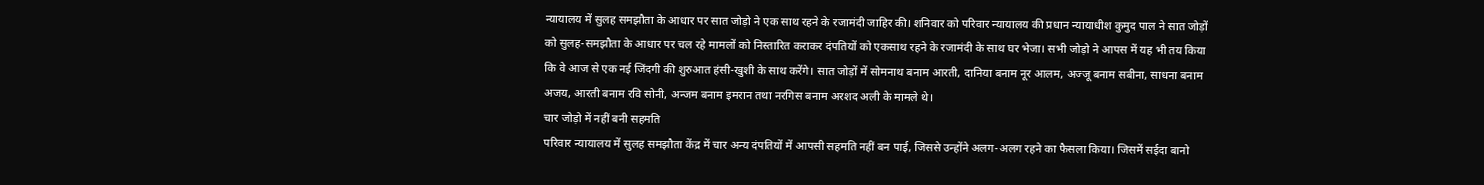न्यायालय में सुलह समझौता के आधार पर सात जोड़ो ने एक साथ रहने के रजामंदी जाहिर की। शनिवार को परिवार न्यायालय की प्रधान न्यायाधीश कुमुद पाल ने सात जोड़ों को सुलह-समझौता के आधार पर चल रहे मामलों को निस्तारित कराकर दंपतियों को एकसाथ रहने के रजामंदी के साथ घर भेजा। सभी जोड़ो ने आपस में यह भी तय किया कि वे आज से एक नई जिंदगी की शुरुआत हंसी-खुशी के साथ करेंगे। सात जोड़ों में सोमनाथ बनाम आरती, दानिया बनाम नूर आलम, अज्जू बनाम सबीना, साधना बनाम अजय, आरती बनाम रवि सोनी, अन्जम बनाम इमरान तथा नरगिस बनाम अरशद अली के मामले थे।
चार जोड़ो में नहीं बनी सहमति
परिवार न्यायालय में सुलह समझौता केंद्र में चार अन्य दंपतियों में आपसी सहमति नहीं बन पाई, जिससे उन्होंने अलग-अलग रहने का फैसला किया। जिसमें सईदा बानो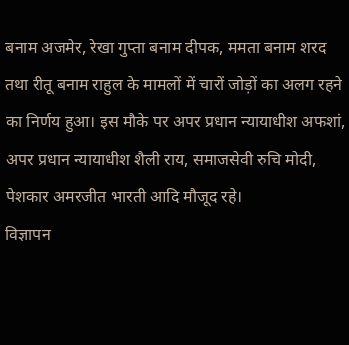बनाम अजमेर, रेखा गुप्ता बनाम दीपक, ममता बनाम शरद तथा रीतू बनाम राहुल के मामलों में चारों जोड़ों का अलग रहने का निर्णय हुआ। इस मौके पर अपर प्रधान न्यायाधीश अफशां, अपर प्रधान न्यायाधीश शैली राय, समाजसेवी रुचि मोदी, पेशकार अमरजीत भारती आदि मौजूद रहे।
विज्ञापन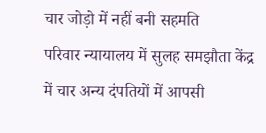चार जोड़ो में नहीं बनी सहमति
परिवार न्यायालय में सुलह समझौता केंद्र में चार अन्य दंपतियों में आपसी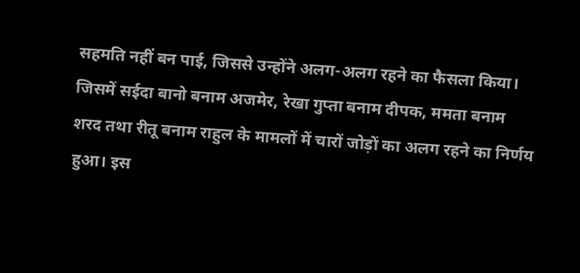सहमति नहीं बन पाई, जिससे उन्होंने अलग-अलग रहने का फैसला किया। जिसमें सईदा बानो बनाम अजमेर, रेखा गुप्ता बनाम दीपक, ममता बनाम शरद तथा रीतू बनाम राहुल के मामलों में चारों जोड़ों का अलग रहने का निर्णय हुआ। इस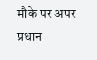मौके पर अपर प्रधान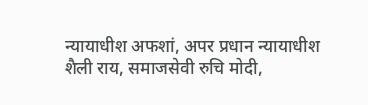न्यायाधीश अफशां, अपर प्रधान न्यायाधीश शैली राय, समाजसेवी रुचि मोदी,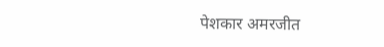पेशकार अमरजीत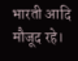भारती आदि मौजूद रहे।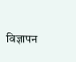विज्ञापन